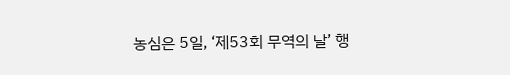농심은 5일, ‘제53회 무역의 날’ 행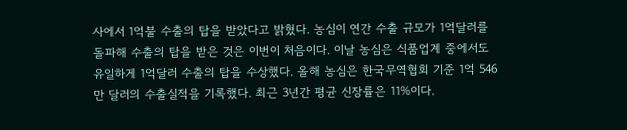사에서 1억불 수출의 탑을 받았다고 밝혔다. 농심이 연간 수출 규모가 1억달러를 돌파해 수출의 탑을 받은 것은 이번이 처음이다. 이날 농심은 식품업계 중에서도 유일하게 1억달러 수출의 탑을 수상했다. 올해 농심은 한국무역협회 기준 1억 546만 달러의 수출실적을 기록했다. 최근 3년간 평균 신장률은 11%이다.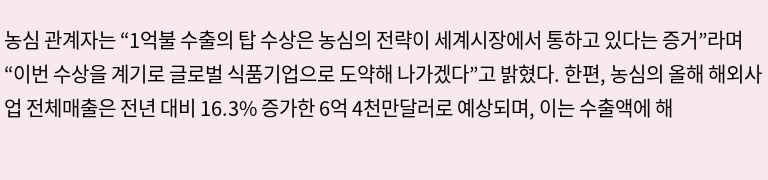농심 관계자는 “1억불 수출의 탑 수상은 농심의 전략이 세계시장에서 통하고 있다는 증거”라며 “이번 수상을 계기로 글로벌 식품기업으로 도약해 나가겠다”고 밝혔다. 한편, 농심의 올해 해외사업 전체매출은 전년 대비 16.3% 증가한 6억 4천만달러로 예상되며, 이는 수출액에 해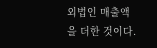외법인 매출액을 더한 것이다.